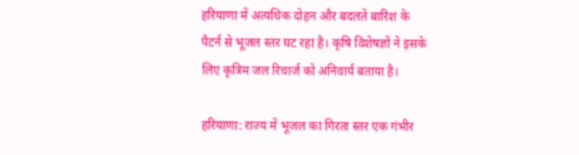हरियाणा में अत्यधिक दोहन और बदलते बारिश के पैटर्न से भूजल स्तर घट रहा है। कृषि विशेषज्ञों ने इसके लिए कृत्रिम जल रिचार्ज को अनिवार्य बताया है।

हरियाणा: राज्य में भूजल का गिरता स्तर एक गंभीर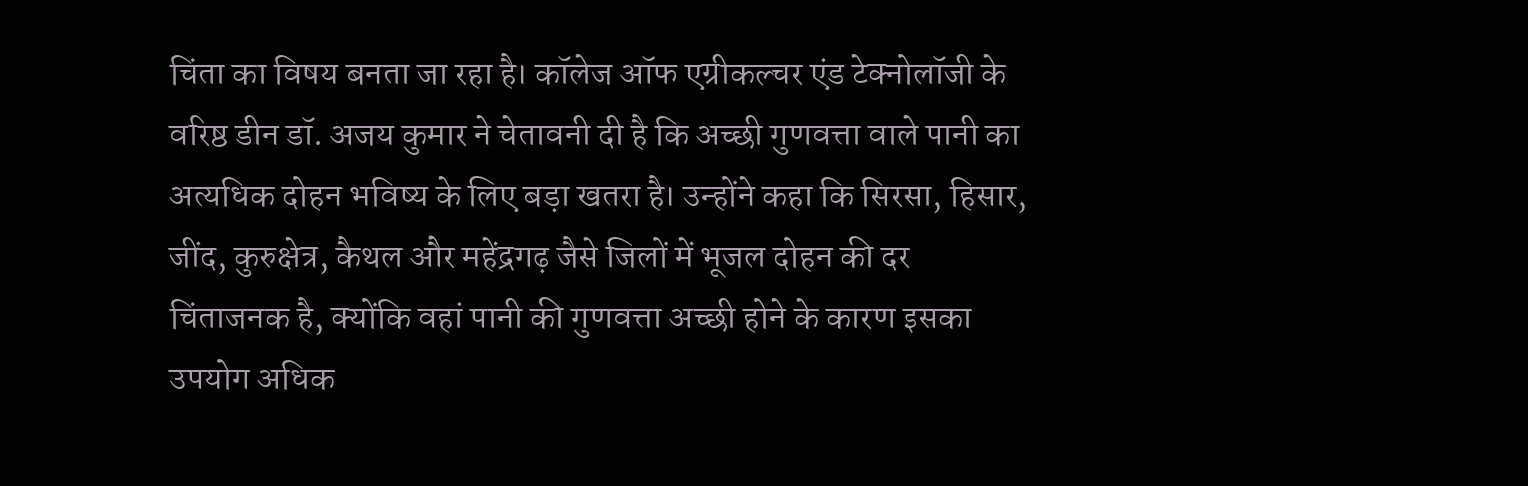चिंता का विषय बनता जा रहा है। कॉलेज ऑफ एग्रीकल्चर एंड टेक्नोलॉजी के वरिष्ठ डीन डॉ. अजय कुमार ने चेतावनी दी है कि अच्छी गुणवत्ता वाले पानी का अत्यधिक दोहन भविष्य के लिए बड़ा खतरा है। उन्होंने कहा कि सिरसा, हिसार, जींद, कुरुक्षेत्र, कैथल और महेंद्रगढ़ जैसे जिलों में भूजल दोहन की दर चिंताजनक है, क्योंकि वहां पानी की गुणवत्ता अच्छी होने के कारण इसका उपयोग अधिक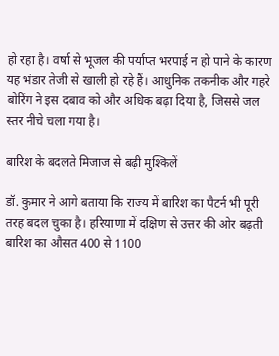हो रहा है। वर्षा से भूजल की पर्याप्त भरपाई न हो पाने के कारण यह भंडार तेजी से खाली हो रहे हैं। आधुनिक तकनीक और गहरे बोरिंग ने इस दबाव को और अधिक बढ़ा दिया है, जिससे जल स्तर नीचे चला गया है।

बारिश के बदलते मिजाज से बढ़ी मुश्किलें

डॉ. कुमार ने आगे बताया कि राज्य में बारिश का पैटर्न भी पूरी तरह बदल चुका है। हरियाणा में दक्षिण से उत्तर की ओर बढ़ती बारिश का औसत 400 से 1100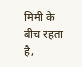मिमी के बीच रहता है,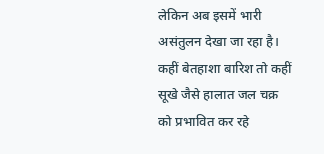लेकिन अब इसमें भारी असंतुलन देखा जा रहा है। कहीं बेतहाशा बारिश तो कहीं सूखे जैसे हालात जल चक्र को प्रभावित कर रहे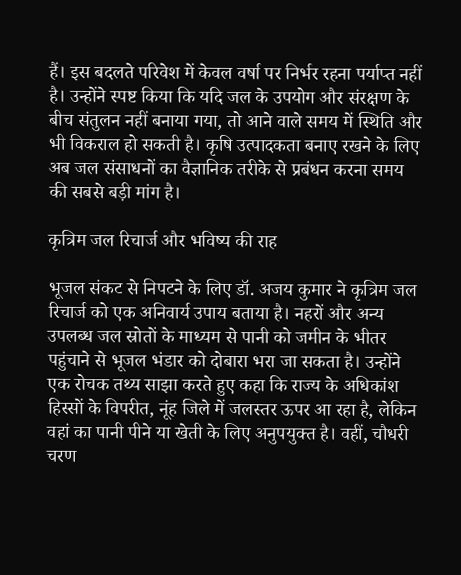हैं। इस बदलते परिवेश में केवल वर्षा पर निर्भर रहना पर्याप्त नहीं है। उन्होंने स्पष्ट किया कि यदि जल के उपयोग और संरक्षण के बीच संतुलन नहीं बनाया गया, तो आने वाले समय में स्थिति और भी विकराल हो सकती है। कृषि उत्पादकता बनाए रखने के लिए अब जल संसाधनों का वैज्ञानिक तरीके से प्रबंधन करना समय की सबसे बड़ी मांग है।

कृत्रिम जल रिचार्ज और भविष्य की राह

भूजल संकट से निपटने के लिए डॉ. अजय कुमार ने कृत्रिम जल रिचार्ज को एक अनिवार्य उपाय बताया है। नहरों और अन्य उपलब्ध जल स्रोतों के माध्यम से पानी को जमीन के भीतर पहुंचाने से भूजल भंडार को दोबारा भरा जा सकता है। उन्होंने एक रोचक तथ्य साझा करते हुए कहा कि राज्य के अधिकांश हिस्सों के विपरीत, नूंह जिले में जलस्तर ऊपर आ रहा है, लेकिन वहां का पानी पीने या खेती के लिए अनुपयुक्त है। वहीं, चौधरी चरण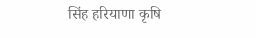सिंह हरियाणा कृषि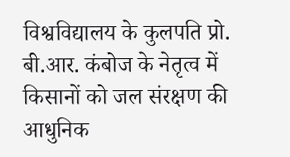विश्वविद्यालय के कुलपति प्रो. बी.आर. कंबोज के नेतृत्व में किसानों को जल संरक्षण की आधुनिक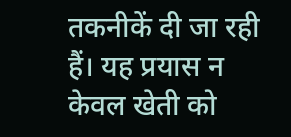तकनीकें दी जा रही हैं। यह प्रयास न केवल खेती को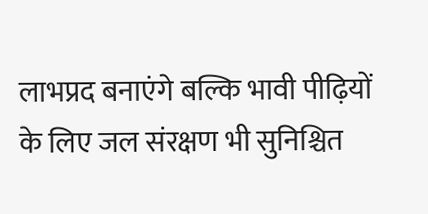लाभप्रद बनाएंगे बल्कि भावी पीढ़ियों के लिए जल संरक्षण भी सुनिश्चित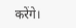करेंगे।